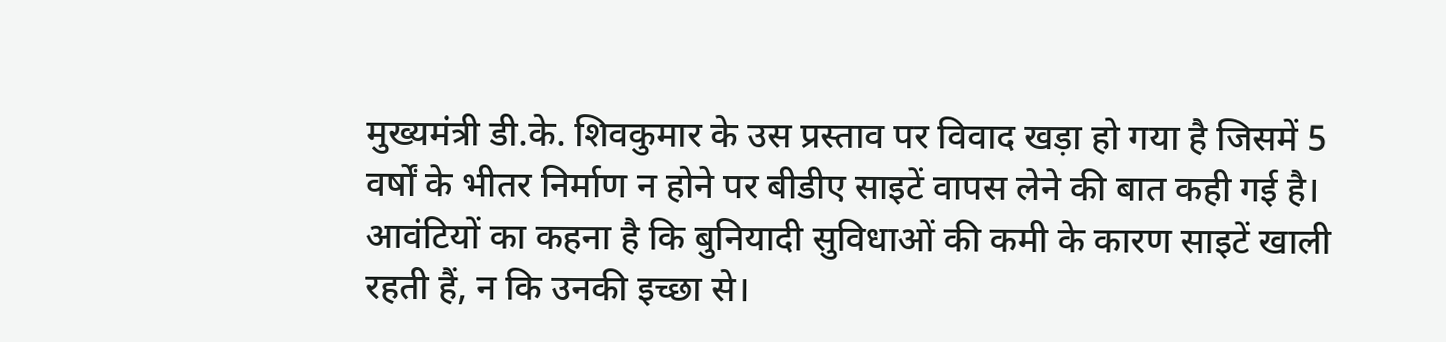मुख्यमंत्री डी.के. शिवकुमार के उस प्रस्ताव पर विवाद खड़ा हो गया है जिसमें 5 वर्षों के भीतर निर्माण न होने पर बीडीए साइटें वापस लेने की बात कही गई है। आवंटियों का कहना है कि बुनियादी सुविधाओं की कमी के कारण साइटें खाली रहती हैं, न कि उनकी इच्छा से।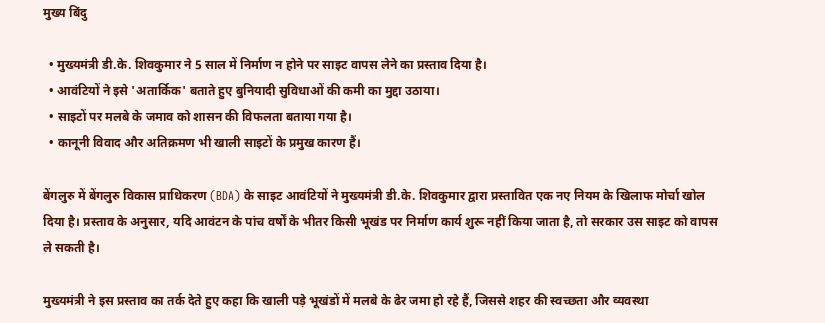मुख्य बिंदु

  • मुख्यमंत्री डी.के. शिवकुमार ने 5 साल में निर्माण न होने पर साइट वापस लेने का प्रस्ताव दिया है।
  • आवंटियों ने इसे 'अतार्किक' बताते हुए बुनियादी सुविधाओं की कमी का मुद्दा उठाया।
  • साइटों पर मलबे के जमाव को शासन की विफलता बताया गया है।
  • कानूनी विवाद और अतिक्रमण भी खाली साइटों के प्रमुख कारण हैं।

बेंगलुरु में बेंगलुरु विकास प्राधिकरण (BDA) के साइट आवंटियों ने मुख्यमंत्री डी.के. शिवकुमार द्वारा प्रस्तावित एक नए नियम के खिलाफ मोर्चा खोल दिया है। प्रस्ताव के अनुसार, यदि आवंटन के पांच वर्षों के भीतर किसी भूखंड पर निर्माण कार्य शुरू नहीं किया जाता है, तो सरकार उस साइट को वापस ले सकती है।

मुख्यमंत्री ने इस प्रस्ताव का तर्क देते हुए कहा कि खाली पड़े भूखंडों में मलबे के ढेर जमा हो रहे हैं, जिससे शहर की स्वच्छता और व्यवस्था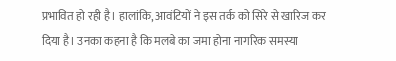प्रभावित हो रही है। हालांकि, आवंटियों ने इस तर्क को सिरे से खारिज कर दिया है। उनका कहना है कि मलबे का जमा होना नागरिक समस्या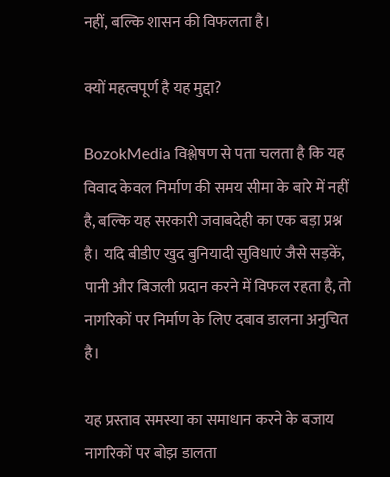नहीं, बल्कि शासन की विफलता है।

क्यों महत्वपूर्ण है यह मुद्दा?

BozokMedia विश्लेषण से पता चलता है कि यह विवाद केवल निर्माण की समय सीमा के बारे में नहीं है, बल्कि यह सरकारी जवाबदेही का एक बड़ा प्रश्न है। यदि बीडीए खुद बुनियादी सुविधाएं जैसे सड़कें, पानी और बिजली प्रदान करने में विफल रहता है, तो नागरिकों पर निर्माण के लिए दबाव डालना अनुचित है।

यह प्रस्ताव समस्या का समाधान करने के बजाय नागरिकों पर बोझ डालता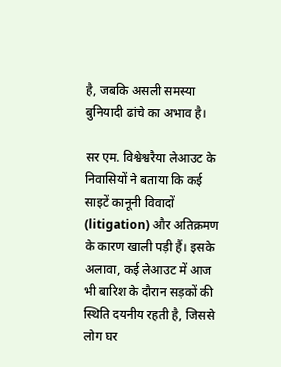है, जबकि असली समस्या बुनियादी ढांचे का अभाव है।

सर एम. विश्वेश्वरैया लेआउट के निवासियों ने बताया कि कई साइटें कानूनी विवादों (litigation) और अतिक्रमण के कारण खाली पड़ी हैं। इसके अलावा, कई लेआउट में आज भी बारिश के दौरान सड़कों की स्थिति दयनीय रहती है, जिससे लोग घर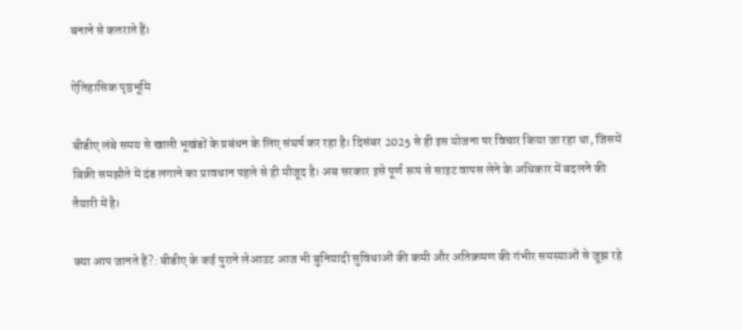बनाने से कतराते हैं।

ऐतिहासिक पृष्ठभूमि

बीडीए लंबे समय से खाली भूखंडों के प्रबंधन के लिए संघर्ष कर रहा है। दिसंबर 2025 से ही इस योजना पर विचार किया जा रहा था, जिसमें बिक्री समझौते में दंड लगाने का प्रावधान पहले से ही मौजूद है। अब सरकार इसे पूर्ण रूप से साइट वापस लेने के अधिकार में बदलने की तैयारी में है।

क्या आप जानते हैं?: बीडीए के कई पुराने लेआउट आज भी बुनियादी सुविधाओं की कमी और अतिक्रमण की गंभीर समस्याओं से जूझ रहे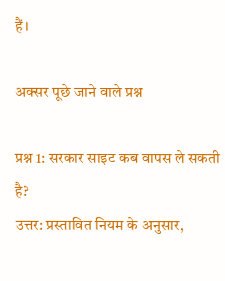हैं।

अक्सर पूछे जाने वाले प्रश्न

प्रश्न 1: सरकार साइट कब वापस ले सकती है?
उत्तर: प्रस्तावित नियम के अनुसार,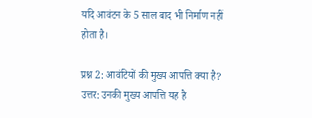यदि आवंटन के 5 साल बाद भी निर्माण नहीं होता है।

प्रश्न 2: आवंटियों की मुख्य आपत्ति क्या है?
उत्तर: उनकी मुख्य आपत्ति यह है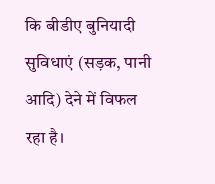कि बीडीए बुनियादी सुविधाएं (सड़क, पानी आदि) देने में विफल रहा है।